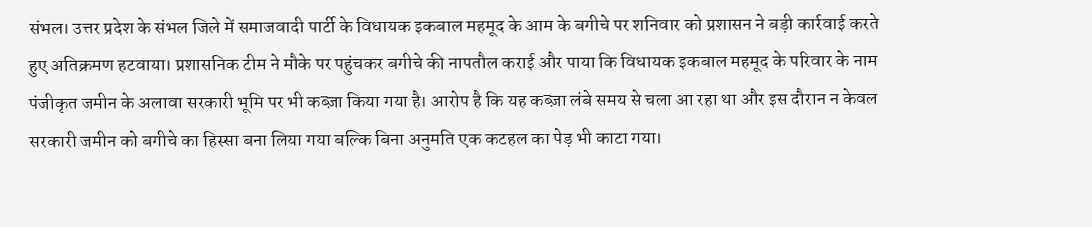संभल। उत्तर प्रदेश के संभल जिले में समाजवादी पार्टी के विधायक इकबाल महमूद के आम के बगीचे पर शनिवार को प्रशासन ने बड़ी कार्रवाई करते हुए अतिक्रमण हटवाया। प्रशासनिक टीम ने मौके पर पहुंचकर बगीचे की नापतौल कराई और पाया कि विधायक इकबाल महमूद के परिवार के नाम पंजीकृत जमीन के अलावा सरकारी भूमि पर भी कब्ज़ा किया गया है। आरोप है कि यह कब्ज़ा लंबे समय से चला आ रहा था और इस दौरान न केवल सरकारी जमीन को बगीचे का हिस्सा बना लिया गया बल्कि बिना अनुमति एक कटहल का पेड़ भी काटा गया।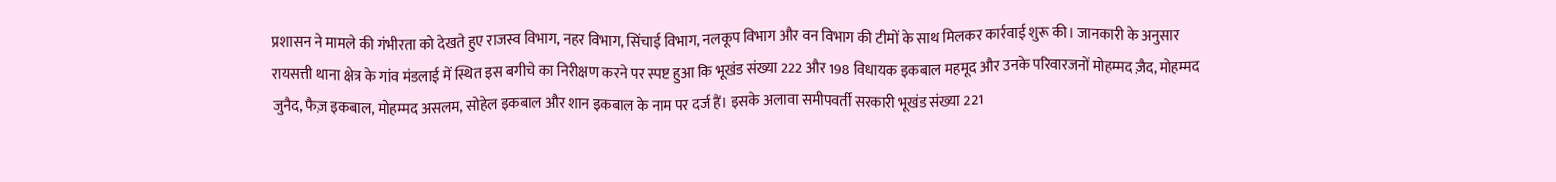प्रशासन ने मामले की गंभीरता को देखते हुए राजस्व विभाग, नहर विभाग, सिंचाई विभाग, नलकूप विभाग और वन विभाग की टीमों के साथ मिलकर कार्रवाई शुरू की। जानकारी के अनुसार रायसत्ती थाना क्षेत्र के गांव मंडलाई में स्थित इस बगीचे का निरीक्षण करने पर स्पष्ट हुआ कि भूखंड संख्या 222 और 198 विधायक इकबाल महमूद और उनके परिवारजनों मोहम्मद ज़ैद, मोहम्मद जुनैद, फैज़ इकबाल, मोहम्मद असलम, सोहेल इकबाल और शान इकबाल के नाम पर दर्ज हैं। इसके अलावा समीपवर्ती सरकारी भूखंड संख्या 221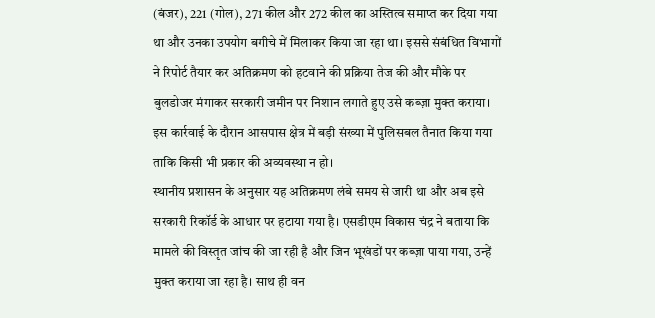(बंजर), 221 (गोल), 271 कील और 272 कील का अस्तित्व समाप्त कर दिया गया था और उनका उपयोग बगीचे में मिलाकर किया जा रहा था। इससे संबंधित विभागों ने रिपोर्ट तैयार कर अतिक्रमण को हटवाने की प्रक्रिया तेज की और मौके पर बुलडोजर मंगाकर सरकारी जमीन पर निशान लगाते हुए उसे कब्ज़ा मुक्त कराया। इस कार्रवाई के दौरान आसपास क्षेत्र में बड़ी संख्या में पुलिसबल तैनात किया गया ताकि किसी भी प्रकार की अव्यवस्था न हो।
स्थानीय प्रशासन के अनुसार यह अतिक्रमण लंबे समय से जारी था और अब इसे सरकारी रिकॉर्ड के आधार पर हटाया गया है। एसडीएम विकास चंद्र ने बताया कि मामले की विस्तृत जांच की जा रही है और जिन भूखंडों पर कब्ज़ा पाया गया, उन्हें मुक्त कराया जा रहा है। साथ ही वन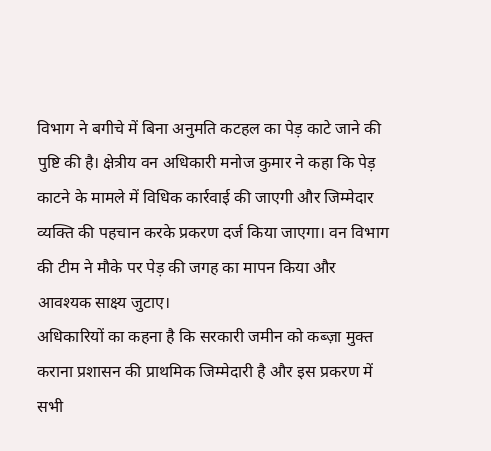विभाग ने बगीचे में बिना अनुमति कटहल का पेड़ काटे जाने की पुष्टि की है। क्षेत्रीय वन अधिकारी मनोज कुमार ने कहा कि पेड़ काटने के मामले में विधिक कार्रवाई की जाएगी और जिम्मेदार व्यक्ति की पहचान करके प्रकरण दर्ज किया जाएगा। वन विभाग की टीम ने मौके पर पेड़ की जगह का मापन किया और आवश्यक साक्ष्य जुटाए।
अधिकारियों का कहना है कि सरकारी जमीन को कब्ज़ा मुक्त कराना प्रशासन की प्राथमिक जिम्मेदारी है और इस प्रकरण में सभी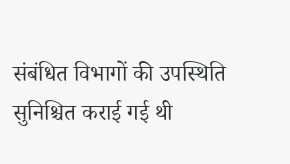संबंधित विभागों की उपस्थिति सुनिश्चित कराई गई थी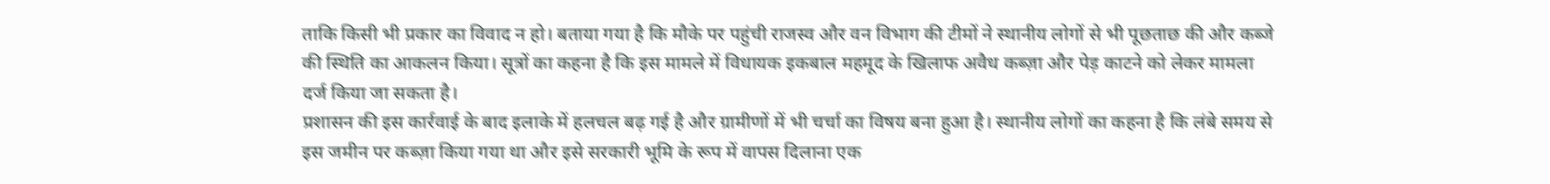ताकि किसी भी प्रकार का विवाद न हो। बताया गया है कि मौके पर पहुंची राजस्व और वन विभाग की टीमों ने स्थानीय लोगों से भी पूछताछ की और कब्जे की स्थिति का आकलन किया। सूत्रों का कहना है कि इस मामले में विधायक इकबाल महमूद के खिलाफ अवैध कब्ज़ा और पेड़ काटने को लेकर मामला दर्ज किया जा सकता है।
प्रशासन की इस कार्रवाई के बाद इलाके में हलचल बढ़ गई है और ग्रामीणों में भी चर्चा का विषय बना हुआ है। स्थानीय लोगों का कहना है कि लंबे समय से इस जमीन पर कब्ज़ा किया गया था और इसे सरकारी भूमि के रूप में वापस दिलाना एक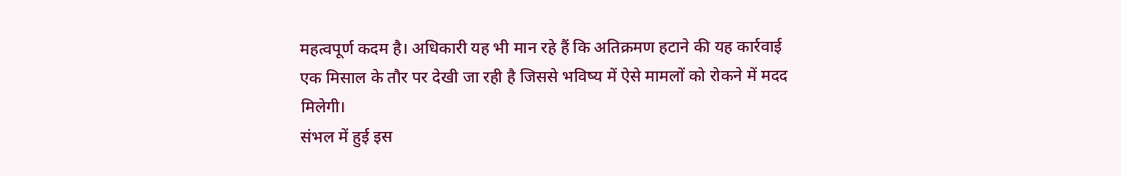महत्वपूर्ण कदम है। अधिकारी यह भी मान रहे हैं कि अतिक्रमण हटाने की यह कार्रवाई एक मिसाल के तौर पर देखी जा रही है जिससे भविष्य में ऐसे मामलों को रोकने में मदद मिलेगी।
संभल में हुई इस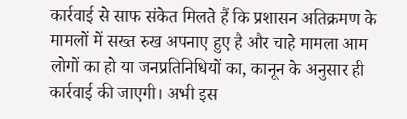कार्रवाई से साफ संकेत मिलते हैं कि प्रशासन अतिक्रमण के मामलों में सख्त रुख अपनाए हुए है और चाहे मामला आम लोगों का हो या जनप्रतिनिधियों का, कानून के अनुसार ही कार्रवाई की जाएगी। अभी इस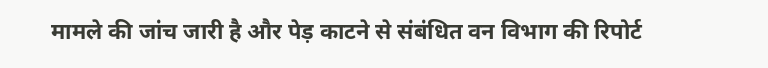मामले की जांच जारी है और पेड़ काटने से संबंधित वन विभाग की रिपोर्ट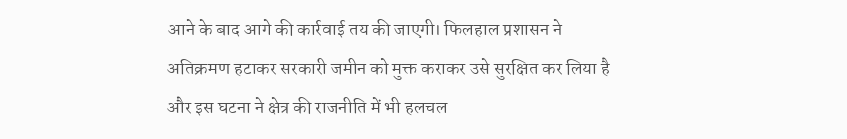आने के बाद आगे की कार्रवाई तय की जाएगी। फिलहाल प्रशासन ने अतिक्रमण हटाकर सरकारी जमीन को मुक्त कराकर उसे सुरक्षित कर लिया है और इस घटना ने क्षेत्र की राजनीति में भी हलचल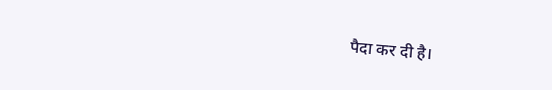पैदा कर दी है।